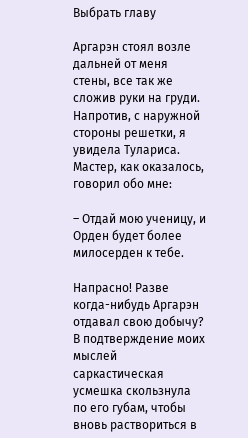Выбрать главу

Аргарэн стоял возле дальней от меня стены, все так же сложив руки на груди. Напротив, с наружной стороны решетки, я увидела Тулариса. Мастер, как оказалось, говорил обо мне:

– Отдай мою ученицу, и Орден будет более милосерден к тебе.

Напрасно! Разве когда-нибудь Аргарэн отдавал свою добычу? В подтверждение моих мыслей саркастическая усмешка скользнула по его губам, чтобы вновь раствориться в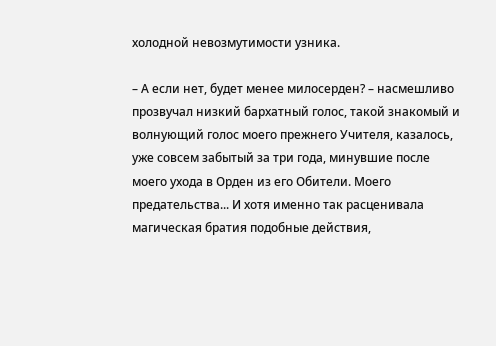холодной невозмутимости узника.

– А если нет, будет менее милосерден? – насмешливо прозвучал низкий бархатный голос, такой знакомый и волнующий голос моего прежнего Учителя, казалось, уже совсем забытый за три года, минувшие после моего ухода в Орден из его Обители. Моего предательства... И хотя именно так расценивала магическая братия подобные действия,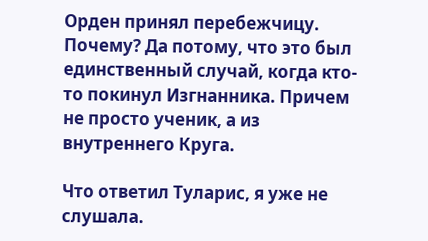Орден принял перебежчицу. Почему? Да потому, что это был единственный случай, когда кто-то покинул Изгнанника. Причем не просто ученик, а из внутреннего Круга.

Что ответил Туларис, я уже не слушала.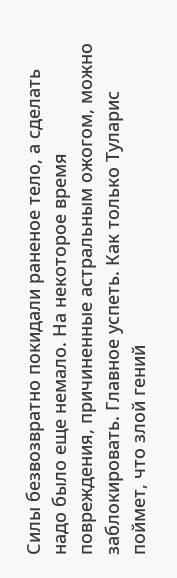Силы безвозвратно покидали раненое тело, а сделать надо было еще немало. На некоторое время повреждения, причиненные астральным ожогом, можно заблокировать. Главное успеть. Как только Туларис поймет, что злой гений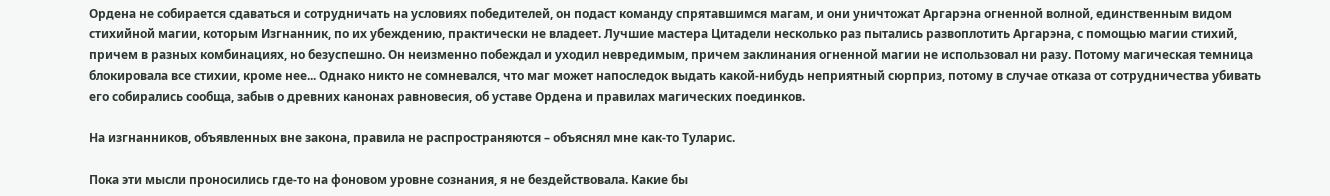Ордена не собирается сдаваться и сотрудничать на условиях победителей, он подаст команду спрятавшимся магам, и они уничтожат Аргарэна огненной волной, единственным видом стихийной магии, которым Изгнанник, по их убеждению, практически не владеет. Лучшие мастера Цитадели несколько раз пытались развоплотить Аргарэна, с помощью магии стихий, причем в разных комбинациях, но безуспешно. Он неизменно побеждал и уходил невредимым, причем заклинания огненной магии не использовал ни разу. Потому магическая темница блокировала все стихии, кроме нее... Однако никто не сомневался, что маг может напоследок выдать какой-нибудь неприятный сюрприз, потому в случае отказа от сотрудничества убивать его собирались сообща, забыв о древних канонах равновесия, об уставе Ордена и правилах магических поединков.

На изгнанников, объявленных вне закона, правила не распространяются – объяснял мне как-то Туларис.

Пока эти мысли проносились где-то на фоновом уровне сознания, я не бездействовала. Какие бы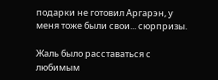подарки не готовил Аргарэн, у меня тоже были свои... сюрпризы.

Жаль было расставаться с любимым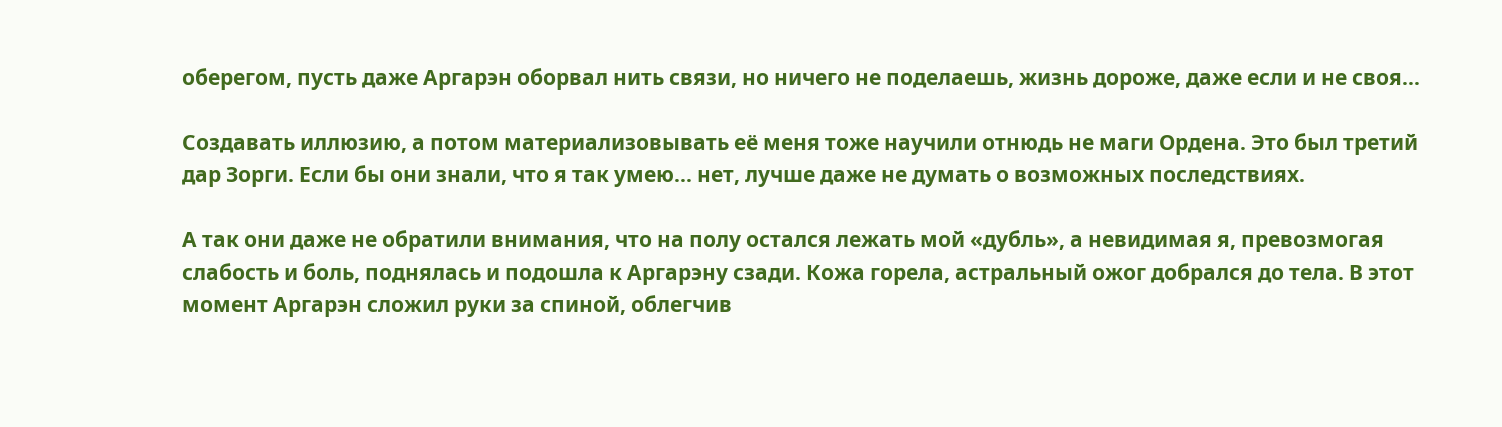оберегом, пусть даже Аргарэн оборвал нить связи, но ничего не поделаешь, жизнь дороже, даже если и не своя...

Создавать иллюзию, а потом материализовывать её меня тоже научили отнюдь не маги Ордена. Это был третий дар Зорги. Если бы они знали, что я так умею... нет, лучше даже не думать о возможных последствиях.

А так они даже не обратили внимания, что на полу остался лежать мой «дубль», а невидимая я, превозмогая слабость и боль, поднялась и подошла к Аргарэну сзади. Кожа горела, астральный ожог добрался до тела. В этот момент Аргарэн сложил руки за спиной, облегчив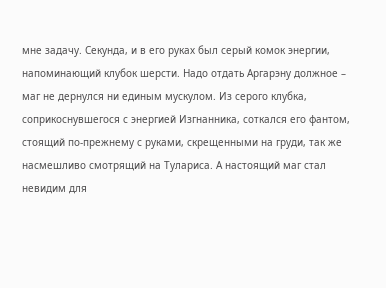мне задачу. Секунда, и в его руках был серый комок энергии, напоминающий клубок шерсти. Надо отдать Аргарэну должное – маг не дернулся ни единым мускулом. Из серого клубка, соприкоснувшегося с энергией Изгнанника, соткался его фантом, стоящий по-прежнему с руками, скрещенными на груди, так же насмешливо смотрящий на Тулариса. А настоящий маг стал невидим для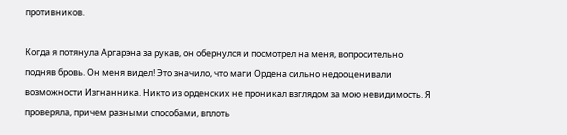противников.

Когда я потянула Аргарэна за рукав, он обернулся и посмотрел на меня, вопросительно подняв бровь. Он меня видел! Это значило, что маги Ордена сильно недооценивали возможности Изгнанника. Никто из орденских не проникал взглядом за мою невидимость. Я проверяла, причем разными способами, вплоть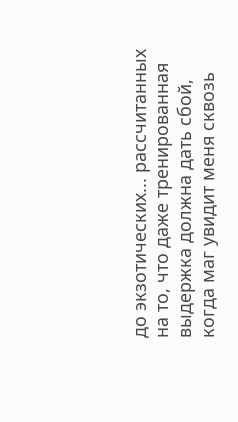до экзотических... рассчитанных на то, что даже тренированная выдержка должна дать сбой, когда маг увидит меня сквозь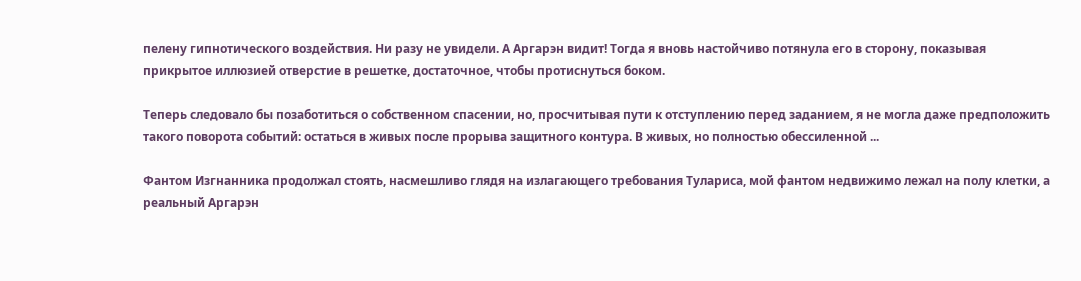пелену гипнотического воздействия. Ни разу не увидели. А Аргарэн видит! Тогда я вновь настойчиво потянула его в сторону, показывая прикрытое иллюзией отверстие в решетке, достаточное, чтобы протиснуться боком.

Теперь следовало бы позаботиться о собственном спасении, но, просчитывая пути к отступлению перед заданием, я не могла даже предположить такого поворота событий: остаться в живых после прорыва защитного контура. В живых, но полностью обессиленной ...

Фантом Изгнанника продолжал стоять, насмешливо глядя на излагающего требования Тулариса, мой фантом недвижимо лежал на полу клетки, а реальный Аргарэн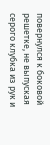повернулся к боковой решетке, не выпуская серого клубка из рук и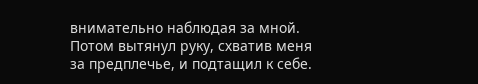внимательно наблюдая за мной. Потом вытянул руку, схватив меня за предплечье, и подтащил к себе.